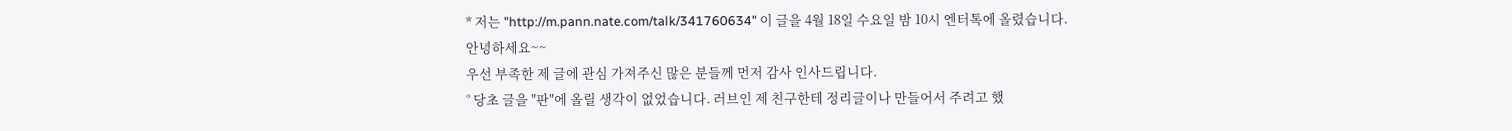* 저는 "http://m.pann.nate.com/talk/341760634" 이 글을 4월 18일 수요일 밤 10시 엔터톡에 올렸습니다.
안녕하세요~~
우선 부족한 제 글에 관심 가져주신 많은 분들께 먼저 감사 인사드립니다.
° 당초 글을 "판"에 올릴 생각이 없었습니다. 러브인 제 친구한테 정리글이나 만들어서 주려고 했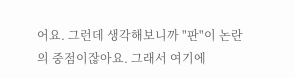어요. 그런데 생각해보니까 "판"이 논란의 중점이잖아요. 그래서 여기에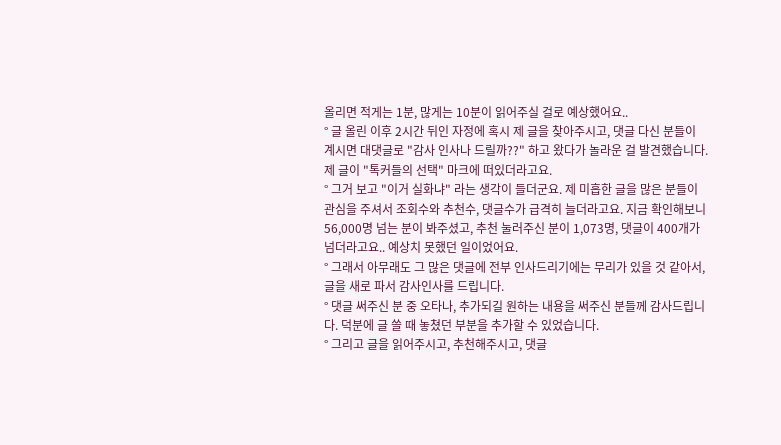올리면 적게는 1분, 많게는 10분이 읽어주실 걸로 예상했어요..
° 글 올린 이후 2시간 뒤인 자정에 혹시 제 글을 찾아주시고, 댓글 다신 분들이 계시면 대댓글로 "감사 인사나 드릴까??" 하고 왔다가 놀라운 걸 발견했습니다. 제 글이 "톡커들의 선택" 마크에 떠있더라고요.
° 그거 보고 "이거 실화냐" 라는 생각이 들더군요. 제 미흡한 글을 많은 분들이 관심을 주셔서 조회수와 추천수, 댓글수가 급격히 늘더라고요. 지금 확인해보니 56,000명 넘는 분이 봐주셨고, 추천 눌러주신 분이 1,073명, 댓글이 400개가 넘더라고요.. 예상치 못했던 일이었어요.
° 그래서 아무래도 그 많은 댓글에 전부 인사드리기에는 무리가 있을 것 같아서, 글을 새로 파서 감사인사를 드립니다.
° 댓글 써주신 분 중 오타나, 추가되길 원하는 내용을 써주신 분들께 감사드립니다. 덕분에 글 쓸 때 놓쳤던 부분을 추가할 수 있었습니다.
° 그리고 글을 읽어주시고, 추천해주시고, 댓글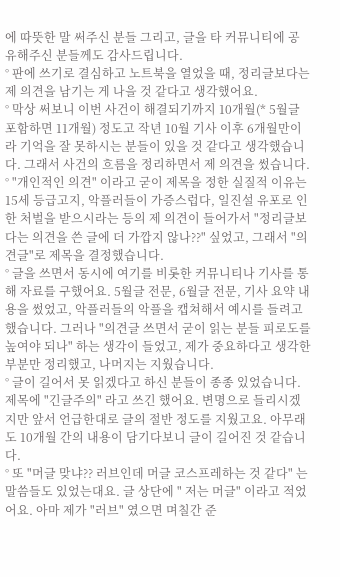에 따뜻한 말 써주신 분들 그리고, 글을 타 커뮤니티에 공유해주신 분들께도 감사드립니다.
° 판에 쓰기로 결심하고 노트북을 열었을 때, 정리글보다는 제 의견을 남기는 게 나을 것 같다고 생각했어요.
° 막상 써보니 이번 사건이 해결되기까지 10개월(* 5월글 포함하면 11개월) 정도고 작년 10월 기사 이후 6개월만이라 기억을 잘 못하시는 분들이 있을 것 같다고 생각했습니다. 그래서 사건의 흐름을 정리하면서 제 의견을 썼습니다.
° "개인적인 의견" 이라고 굳이 제목을 정한 실질적 이유는 15세 등급고지, 악플러들이 가증스럽다, 일진설 유포로 인한 처벌을 받으시라는 등의 제 의견이 들어가서 "정리글보다는 의견을 쓴 글에 더 가깝지 않나??" 싶었고, 그래서 "의견글"로 제목을 결정했습니다.
° 글을 쓰면서 동시에 여기를 비롯한 커뮤니티나 기사를 통해 자료를 구했어요. 5월글 전문, 6월글 전문, 기사 요약 내용을 썼었고, 악플러들의 악플을 캡쳐해서 예시를 들려고 했습니다. 그러나 "의견글 쓰면서 굳이 읽는 분들 피로도를 높여야 되나" 하는 생각이 들었고, 제가 중요하다고 생각한 부분만 정리했고, 나머지는 지웠습니다.
° 글이 길어서 못 읽겠다고 하신 분들이 종종 있었습니다. 제목에 "긴글주의" 라고 쓰긴 했어요. 변명으로 들리시겠지만 앞서 언급한대로 글의 절반 정도를 지웠고요. 아무래도 10개월 간의 내용이 담기다보니 글이 길어진 것 같습니다.
° 또 "머글 맞냐?? 러브인데 머글 코스프레하는 것 같다" 는 말씀들도 있었는대요. 글 상단에 " 저는 머글" 이라고 적었어요. 아마 제가 "러브" 였으면 며칠간 준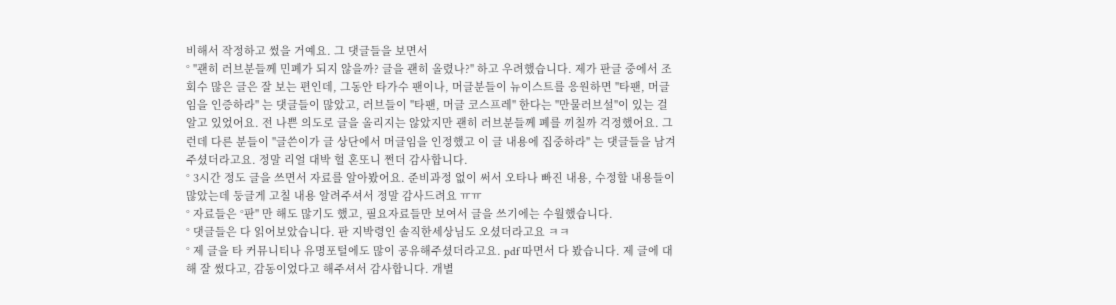비해서 작정하고 썼을 거예요. 그 댓글들을 보면서
° "괜히 러브분들께 민폐가 되지 않을까? 글을 괜히 올렸나?" 하고 우려했습니다. 제가 판글 중에서 조회수 많은 글은 잘 보는 편인데, 그동안 타가수 팬이나, 머글분들이 뉴이스트를 응원하면 "타팬, 머글임을 인증하라" 는 댓글들이 많았고, 러브들이 "타팬, 머글 코스프레" 한다는 "만물러브설"이 있는 걸 알고 있었어요. 전 나쁜 의도로 글을 올리지는 않았지만 괜히 러브분들께 폐를 끼칠까 걱정했어요. 그런데 다른 분들이 "글쓴이가 글 상단에서 머글임을 인정했고 이 글 내용에 집중하라" 는 댓글들을 남겨주셨더라고요. 정말 리얼 대박 헐 혼또니 쩐더 감사합니다.
° 3시간 정도 글을 쓰면서 자료를 알아봤어요. 준비과정 없이 써서 오타나 빠진 내용, 수정할 내용들이 많았는데 둥글게 고칠 내용 알려주셔서 정말 감사드려요 ㅠㅠ
° 자료들은 °판" 만 해도 많기도 했고, 필요자료들만 보여서 글을 쓰기에는 수월했습니다.
° 댓글들은 다 읽어보았습니다. 판 지박령인 솔직한세상님도 오셨더라고요 ㅋㅋ
° 제 글을 타 커뮤니티나 유명포털에도 많이 공유해주셨더라고요. pdf 따면서 다 봤습니다. 제 글에 대해 잘 썼다고, 감동이었다고 해주셔서 감사합니다. 개별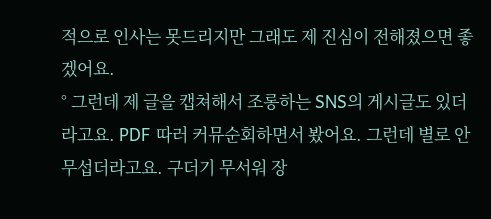적으로 인사는 못드리지만 그래도 제 진심이 전해졌으면 좋겠어요.
° 그런데 제 글을 캡쳐해서 조롱하는 SNS의 게시글도 있더라고요. PDF 따러 커뮤순회하면서 봤어요. 그런데 별로 안 무섭더라고요. 구더기 무서워 장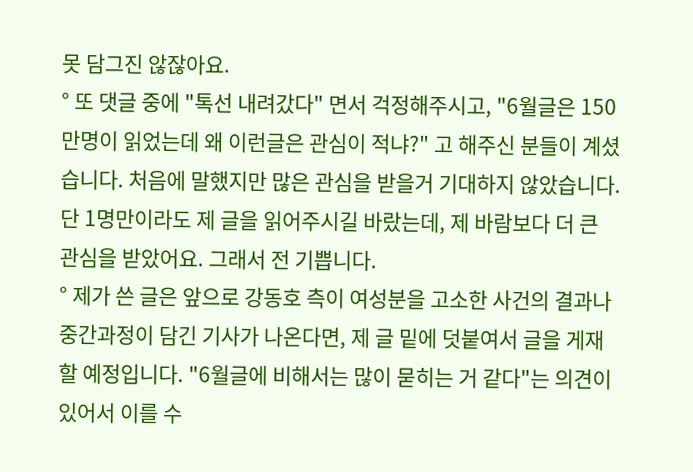못 담그진 않잖아요.
° 또 댓글 중에 "톡선 내려갔다" 면서 걱정해주시고, "6월글은 150만명이 읽었는데 왜 이런글은 관심이 적냐?" 고 해주신 분들이 계셨습니다. 처음에 말했지만 많은 관심을 받을거 기대하지 않았습니다. 단 1명만이라도 제 글을 읽어주시길 바랐는데, 제 바람보다 더 큰 관심을 받았어요. 그래서 전 기쁩니다.
° 제가 쓴 글은 앞으로 강동호 측이 여성분을 고소한 사건의 결과나 중간과정이 담긴 기사가 나온다면, 제 글 밑에 덧붙여서 글을 게재할 예정입니다. "6월글에 비해서는 많이 묻히는 거 같다"는 의견이 있어서 이를 수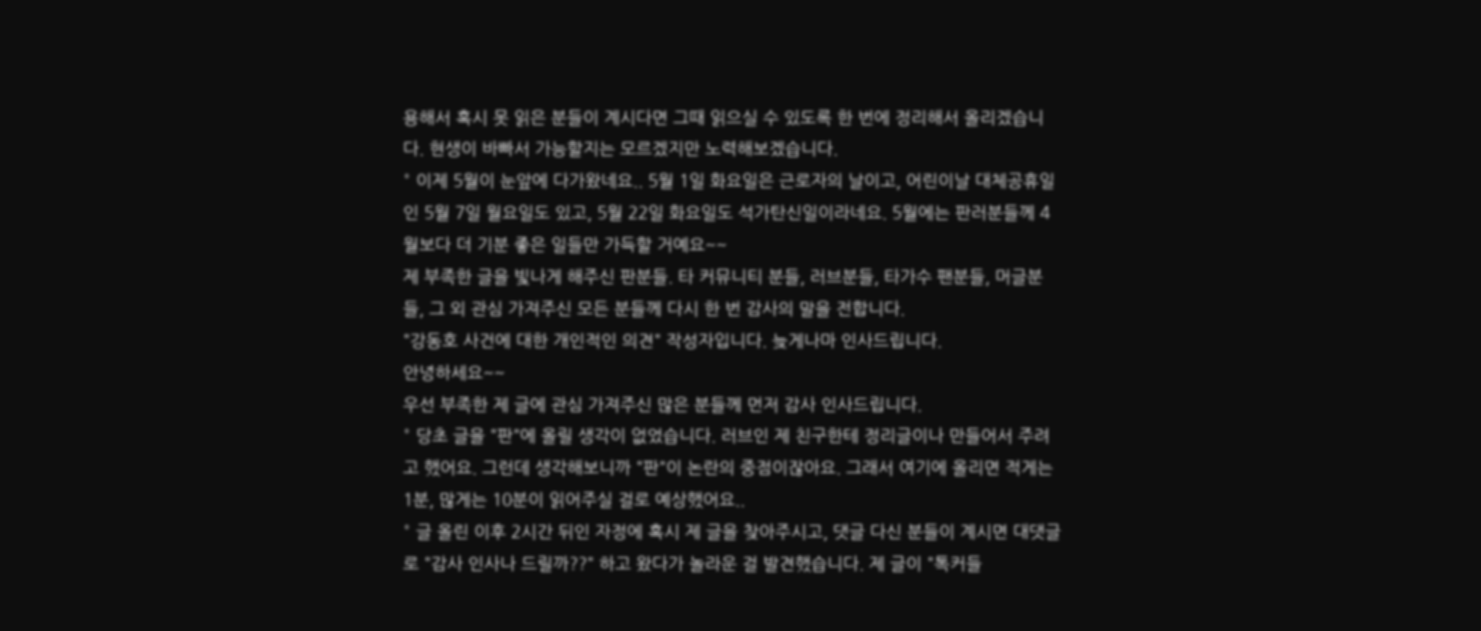용해서 혹시 못 읽은 분들이 계시다면 그때 읽으실 수 있도록 한 번에 정리해서 올리겠습니다. 현생이 바빠서 가능할지는 모르겠지만 노력해보겠습니다.
° 이제 5월이 눈앞에 다가왔네요.. 5월 1일 화요일은 근로자의 날이고, 어린이날 대체공휴일인 5월 7일 월요일도 있고, 5월 22일 화요일도 석가탄신일이라네요. 5월에는 판러분들께 4월보다 더 기분 좋은 일들만 가득할 거예요~~
제 부족한 글을 빛나게 해주신 판분들. 타 커뮤니티 분들, 러브분들, 타가수 팬분들, 머글분들, 그 외 관심 가져주신 모든 분들께 다시 한 번 감사의 말을 전합니다.
"강동호 사건에 대한 개인적인 의견" 작성자입니다. 늦게나마 인사드립니다.
안녕하세요~~
우선 부족한 제 글에 관심 가져주신 많은 분들께 먼저 감사 인사드립니다.
° 당초 글을 "판"에 올릴 생각이 없었습니다. 러브인 제 친구한테 정리글이나 만들어서 주려고 했어요. 그런데 생각해보니까 "판"이 논란의 중점이잖아요. 그래서 여기에 올리면 적게는 1분, 많게는 10분이 읽어주실 걸로 예상했어요..
° 글 올린 이후 2시간 뒤인 자정에 혹시 제 글을 찾아주시고, 댓글 다신 분들이 계시면 대댓글로 "감사 인사나 드릴까??" 하고 왔다가 놀라운 걸 발견했습니다. 제 글이 "톡커들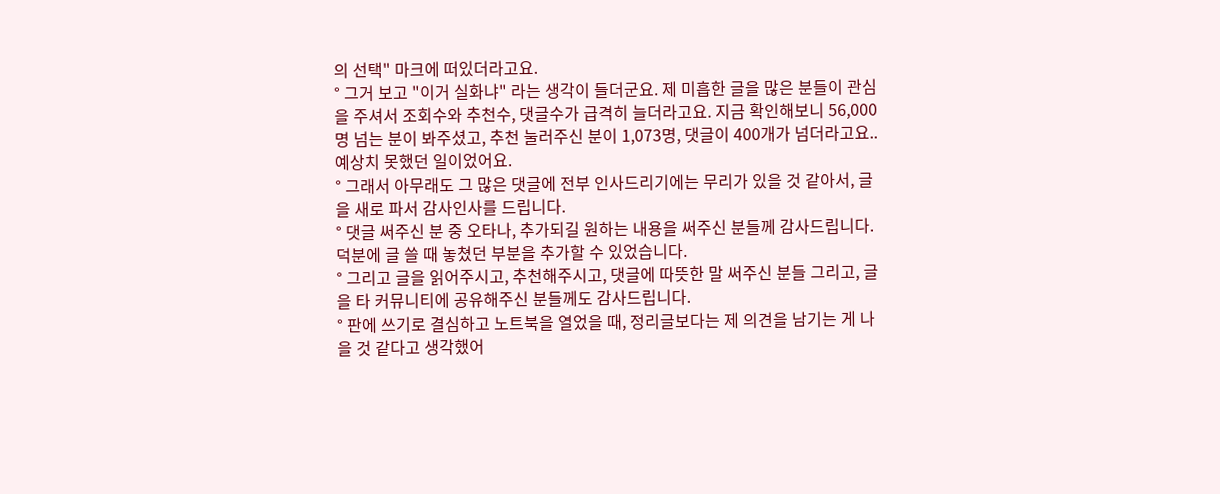의 선택" 마크에 떠있더라고요.
° 그거 보고 "이거 실화냐" 라는 생각이 들더군요. 제 미흡한 글을 많은 분들이 관심을 주셔서 조회수와 추천수, 댓글수가 급격히 늘더라고요. 지금 확인해보니 56,000명 넘는 분이 봐주셨고, 추천 눌러주신 분이 1,073명, 댓글이 400개가 넘더라고요.. 예상치 못했던 일이었어요.
° 그래서 아무래도 그 많은 댓글에 전부 인사드리기에는 무리가 있을 것 같아서, 글을 새로 파서 감사인사를 드립니다.
° 댓글 써주신 분 중 오타나, 추가되길 원하는 내용을 써주신 분들께 감사드립니다. 덕분에 글 쓸 때 놓쳤던 부분을 추가할 수 있었습니다.
° 그리고 글을 읽어주시고, 추천해주시고, 댓글에 따뜻한 말 써주신 분들 그리고, 글을 타 커뮤니티에 공유해주신 분들께도 감사드립니다.
° 판에 쓰기로 결심하고 노트북을 열었을 때, 정리글보다는 제 의견을 남기는 게 나을 것 같다고 생각했어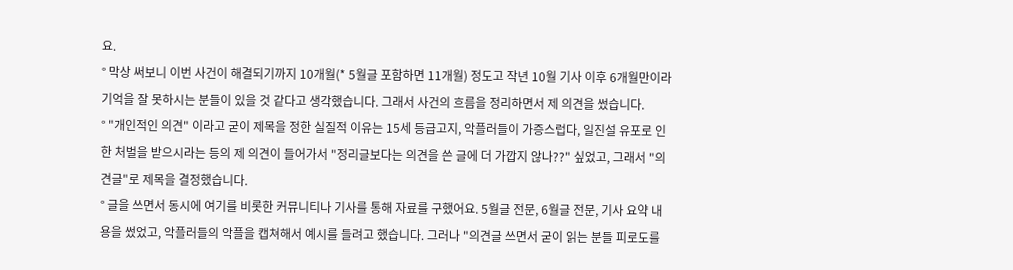요.
° 막상 써보니 이번 사건이 해결되기까지 10개월(* 5월글 포함하면 11개월) 정도고 작년 10월 기사 이후 6개월만이라 기억을 잘 못하시는 분들이 있을 것 같다고 생각했습니다. 그래서 사건의 흐름을 정리하면서 제 의견을 썼습니다.
° "개인적인 의견" 이라고 굳이 제목을 정한 실질적 이유는 15세 등급고지, 악플러들이 가증스럽다, 일진설 유포로 인한 처벌을 받으시라는 등의 제 의견이 들어가서 "정리글보다는 의견을 쓴 글에 더 가깝지 않나??" 싶었고, 그래서 "의견글"로 제목을 결정했습니다.
° 글을 쓰면서 동시에 여기를 비롯한 커뮤니티나 기사를 통해 자료를 구했어요. 5월글 전문, 6월글 전문, 기사 요약 내용을 썼었고, 악플러들의 악플을 캡쳐해서 예시를 들려고 했습니다. 그러나 "의견글 쓰면서 굳이 읽는 분들 피로도를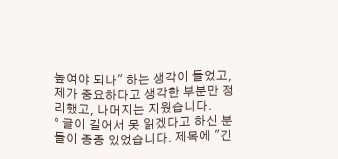높여야 되나" 하는 생각이 들었고, 제가 중요하다고 생각한 부분만 정리했고, 나머지는 지웠습니다.
° 글이 길어서 못 읽겠다고 하신 분들이 종종 있었습니다. 제목에 "긴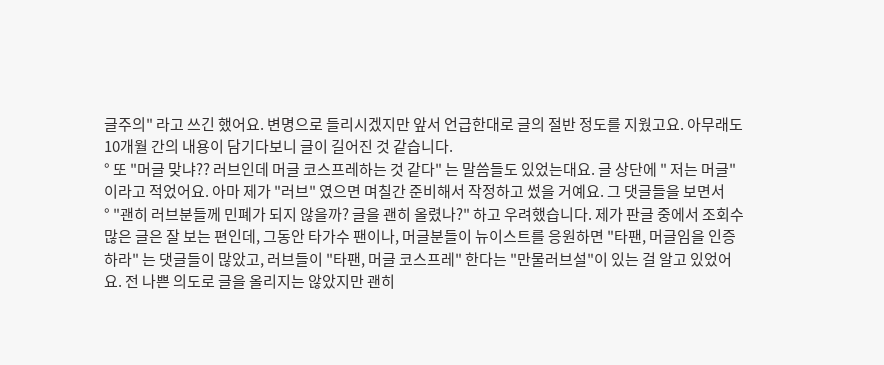글주의" 라고 쓰긴 했어요. 변명으로 들리시겠지만 앞서 언급한대로 글의 절반 정도를 지웠고요. 아무래도 10개월 간의 내용이 담기다보니 글이 길어진 것 같습니다.
° 또 "머글 맞냐?? 러브인데 머글 코스프레하는 것 같다" 는 말씀들도 있었는대요. 글 상단에 " 저는 머글" 이라고 적었어요. 아마 제가 "러브" 였으면 며칠간 준비해서 작정하고 썼을 거예요. 그 댓글들을 보면서
° "괜히 러브분들께 민폐가 되지 않을까? 글을 괜히 올렸나?" 하고 우려했습니다. 제가 판글 중에서 조회수 많은 글은 잘 보는 편인데, 그동안 타가수 팬이나, 머글분들이 뉴이스트를 응원하면 "타팬, 머글임을 인증하라" 는 댓글들이 많았고, 러브들이 "타팬, 머글 코스프레" 한다는 "만물러브설"이 있는 걸 알고 있었어요. 전 나쁜 의도로 글을 올리지는 않았지만 괜히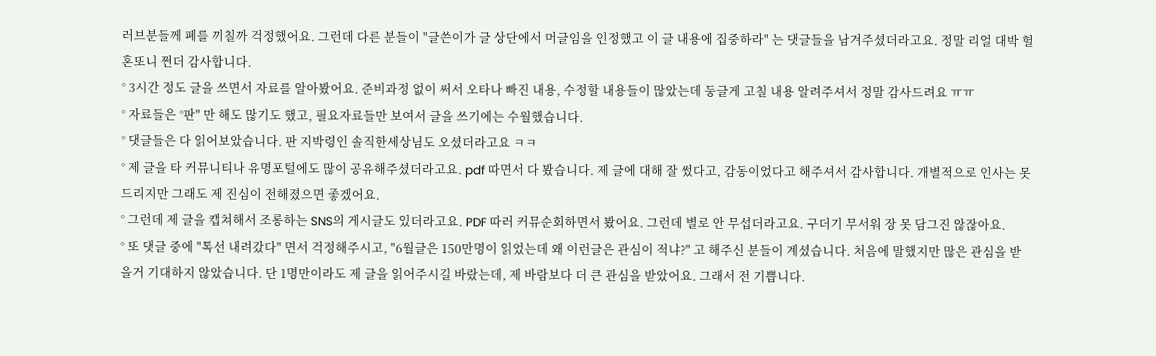러브분들께 폐를 끼칠까 걱정했어요. 그런데 다른 분들이 "글쓴이가 글 상단에서 머글임을 인정했고 이 글 내용에 집중하라" 는 댓글들을 남겨주셨더라고요. 정말 리얼 대박 헐 혼또니 쩐더 감사합니다.
° 3시간 정도 글을 쓰면서 자료를 알아봤어요. 준비과정 없이 써서 오타나 빠진 내용, 수정할 내용들이 많았는데 둥글게 고칠 내용 알려주셔서 정말 감사드려요 ㅠㅠ
° 자료들은 °판" 만 해도 많기도 했고, 필요자료들만 보여서 글을 쓰기에는 수월했습니다.
° 댓글들은 다 읽어보았습니다. 판 지박령인 솔직한세상님도 오셨더라고요 ㅋㅋ
° 제 글을 타 커뮤니티나 유명포털에도 많이 공유해주셨더라고요. pdf 따면서 다 봤습니다. 제 글에 대해 잘 썼다고, 감동이었다고 해주셔서 감사합니다. 개별적으로 인사는 못드리지만 그래도 제 진심이 전해졌으면 좋겠어요.
° 그런데 제 글을 캡쳐해서 조롱하는 SNS의 게시글도 있더라고요. PDF 따러 커뮤순회하면서 봤어요. 그런데 별로 안 무섭더라고요. 구더기 무서워 장 못 담그진 않잖아요.
° 또 댓글 중에 "톡선 내려갔다" 면서 걱정해주시고, "6월글은 150만명이 읽었는데 왜 이런글은 관심이 적냐?" 고 해주신 분들이 계셨습니다. 처음에 말했지만 많은 관심을 받을거 기대하지 않았습니다. 단 1명만이라도 제 글을 읽어주시길 바랐는데, 제 바람보다 더 큰 관심을 받았어요. 그래서 전 기쁩니다.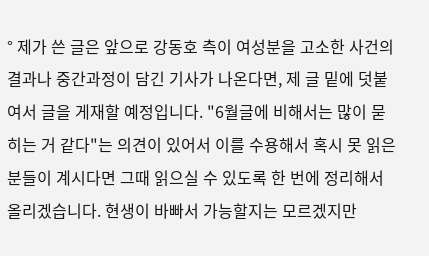° 제가 쓴 글은 앞으로 강동호 측이 여성분을 고소한 사건의 결과나 중간과정이 담긴 기사가 나온다면, 제 글 밑에 덧붙여서 글을 게재할 예정입니다. "6월글에 비해서는 많이 묻히는 거 같다"는 의견이 있어서 이를 수용해서 혹시 못 읽은 분들이 계시다면 그때 읽으실 수 있도록 한 번에 정리해서 올리겠습니다. 현생이 바빠서 가능할지는 모르겠지만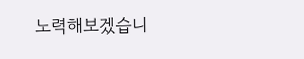노력해보겠습니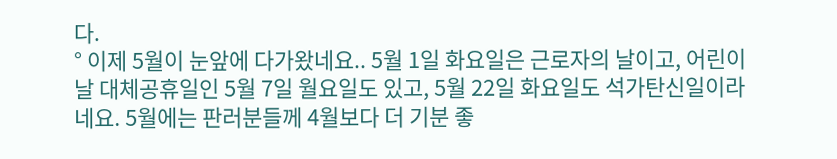다.
° 이제 5월이 눈앞에 다가왔네요.. 5월 1일 화요일은 근로자의 날이고, 어린이날 대체공휴일인 5월 7일 월요일도 있고, 5월 22일 화요일도 석가탄신일이라네요. 5월에는 판러분들께 4월보다 더 기분 좋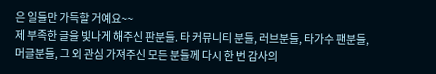은 일들만 가득할 거예요~~
제 부족한 글을 빛나게 해주신 판분들. 타 커뮤니티 분들, 러브분들, 타가수 팬분들, 머글분들, 그 외 관심 가져주신 모든 분들께 다시 한 번 감사의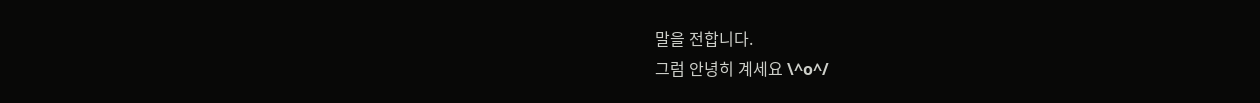말을 전합니다.
그럼 안녕히 계세요 \^o^/